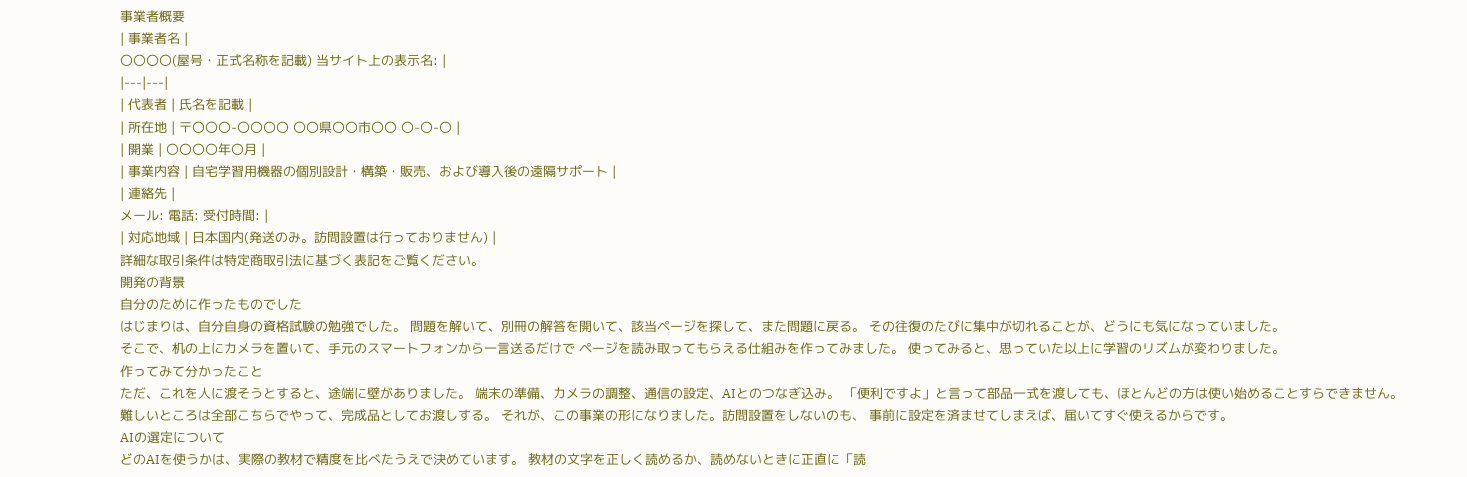事業者概要
| 事業者名 |
〇〇〇〇(屋号・正式名称を記載) 当サイト上の表示名: |
|---|---|
| 代表者 | 氏名を記載 |
| 所在地 | 〒〇〇〇-〇〇〇〇 〇〇県〇〇市〇〇 〇-〇-〇 |
| 開業 | 〇〇〇〇年〇月 |
| 事業内容 | 自宅学習用機器の個別設計・構築・販売、および導入後の遠隔サポート |
| 連絡先 |
メール: 電話: 受付時間: |
| 対応地域 | 日本国内(発送のみ。訪問設置は行っておりません) |
詳細な取引条件は特定商取引法に基づく表記をご覧ください。
開発の背景
自分のために作ったものでした
はじまりは、自分自身の資格試験の勉強でした。 問題を解いて、別冊の解答を開いて、該当ページを探して、また問題に戻る。 その往復のたびに集中が切れることが、どうにも気になっていました。
そこで、机の上にカメラを置いて、手元のスマートフォンから一言送るだけで ページを読み取ってもらえる仕組みを作ってみました。 使ってみると、思っていた以上に学習のリズムが変わりました。
作ってみて分かったこと
ただ、これを人に渡そうとすると、途端に壁がありました。 端末の準備、カメラの調整、通信の設定、AIとのつなぎ込み。 「便利ですよ」と言って部品一式を渡しても、ほとんどの方は使い始めることすらできません。
難しいところは全部こちらでやって、完成品としてお渡しする。 それが、この事業の形になりました。訪問設置をしないのも、 事前に設定を済ませてしまえば、届いてすぐ使えるからです。
AIの選定について
どのAIを使うかは、実際の教材で精度を比べたうえで決めています。 教材の文字を正しく読めるか、読めないときに正直に「読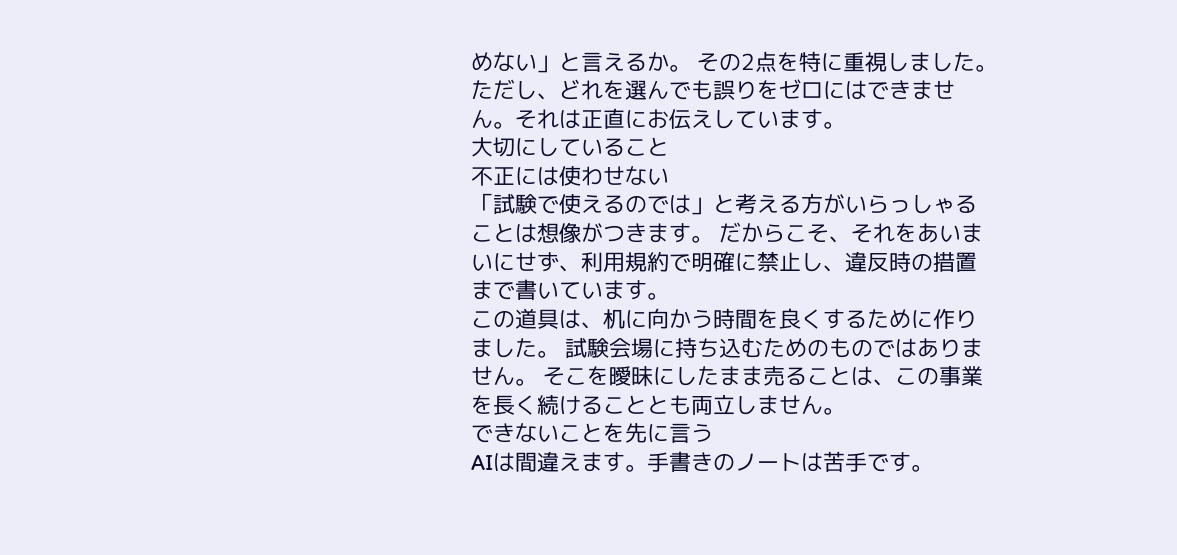めない」と言えるか。 その2点を特に重視しました。 ただし、どれを選んでも誤りをゼロにはできません。それは正直にお伝えしています。
大切にしていること
不正には使わせない
「試験で使えるのでは」と考える方がいらっしゃることは想像がつきます。 だからこそ、それをあいまいにせず、利用規約で明確に禁止し、違反時の措置まで書いています。
この道具は、机に向かう時間を良くするために作りました。 試験会場に持ち込むためのものではありません。 そこを曖昧にしたまま売ることは、この事業を長く続けることとも両立しません。
できないことを先に言う
AIは間違えます。手書きのノートは苦手です。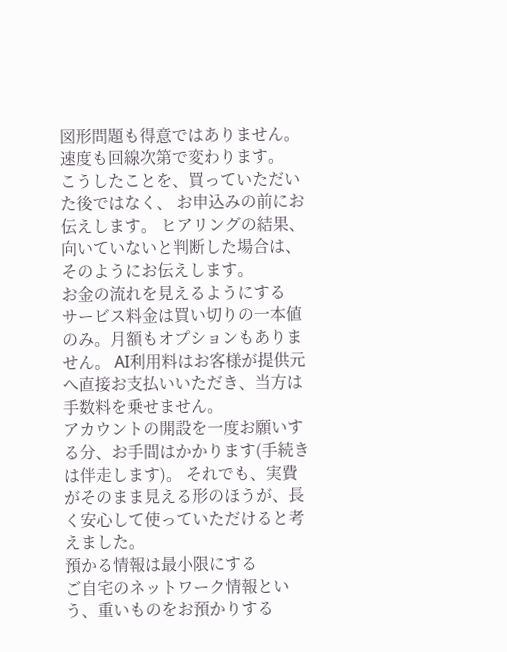図形問題も得意ではありません。 速度も回線次第で変わります。
こうしたことを、買っていただいた後ではなく、 お申込みの前にお伝えします。 ヒアリングの結果、向いていないと判断した場合は、そのようにお伝えします。
お金の流れを見えるようにする
サービス料金は買い切りの一本値のみ。月額もオプションもありません。 AI利用料はお客様が提供元へ直接お支払いいただき、当方は手数料を乗せません。
アカウントの開設を一度お願いする分、お手間はかかります(手続きは伴走します)。 それでも、実費がそのまま見える形のほうが、長く安心して使っていただけると考えました。
預かる情報は最小限にする
ご自宅のネットワーク情報という、重いものをお預かりする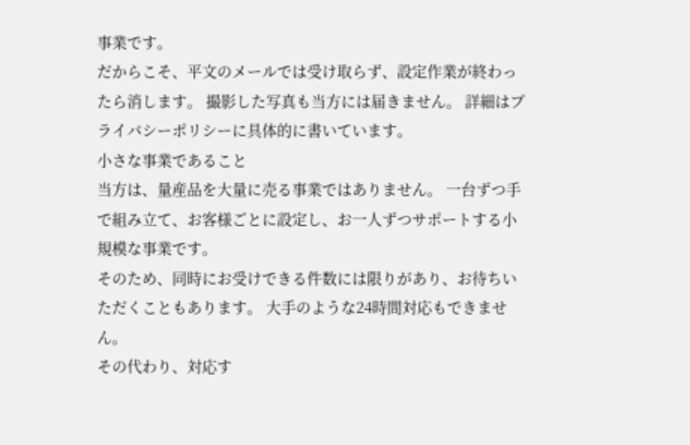事業です。
だからこそ、平文のメールでは受け取らず、設定作業が終わったら消します。 撮影した写真も当方には届きません。 詳細はプライバシーポリシーに具体的に書いています。
小さな事業であること
当方は、量産品を大量に売る事業ではありません。 一台ずつ手で組み立て、お客様ごとに設定し、お一人ずつサポートする小規模な事業です。
そのため、同時にお受けできる件数には限りがあり、お待ちいただくこともあります。 大手のような24時間対応もできません。
その代わり、対応す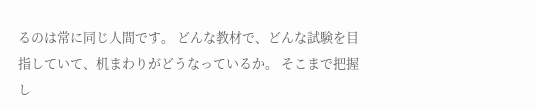るのは常に同じ人間です。 どんな教材で、どんな試験を目指していて、机まわりがどうなっているか。 そこまで把握し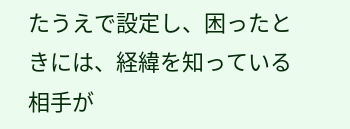たうえで設定し、困ったときには、経緯を知っている相手が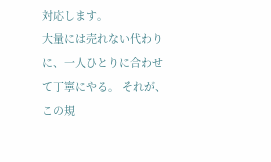対応します。
大量には売れない代わりに、一人ひとりに合わせて丁寧にやる。 それが、この規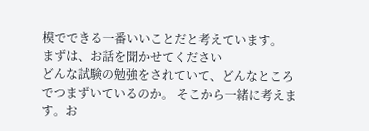模でできる一番いいことだと考えています。
まずは、お話を聞かせてください
どんな試験の勉強をされていて、どんなところでつまずいているのか。 そこから一緒に考えます。お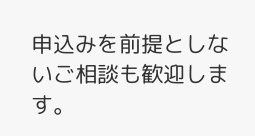申込みを前提としないご相談も歓迎します。